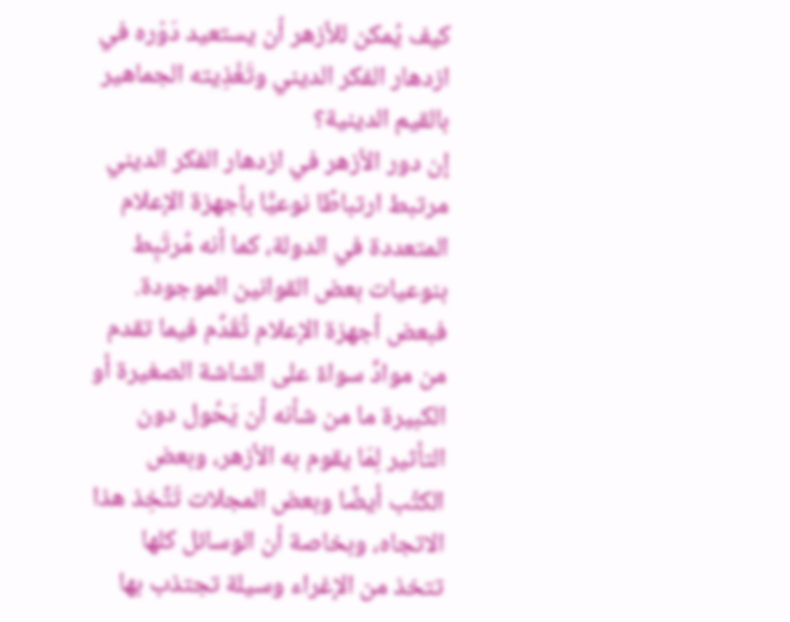كيف يُمكن للأزهر أن يستعيد دَوْره في ازدهار الفكر الديني وتَغْذِيته الجماهير بالقيم الدينية؟
إن دور الأزهر في ازدهار الفكر الديني مرتبط ارتباطًا نوعيًّا بأجهزة الإعلام المتعددة في الدولة، كما أنه مُرتَبِط بنوعيات بعض القوانين الموجودة.
فبعض أجهزة الإعلام تُقَدِّم فيما تقدم من موادَّ سواءً على الشاشة الصغيرة أو الكبيرة ما من شأنه أن يَحُول دون التأثير لِمَا يقوم به الأزهر، وبعض الكتُب أيضًا وبعض المجلات تَتَّخِذ هذا الاتجاه، وبخاصة أن الوسائل كلها تتخذ من الإغراء وسيلة تجتذب بها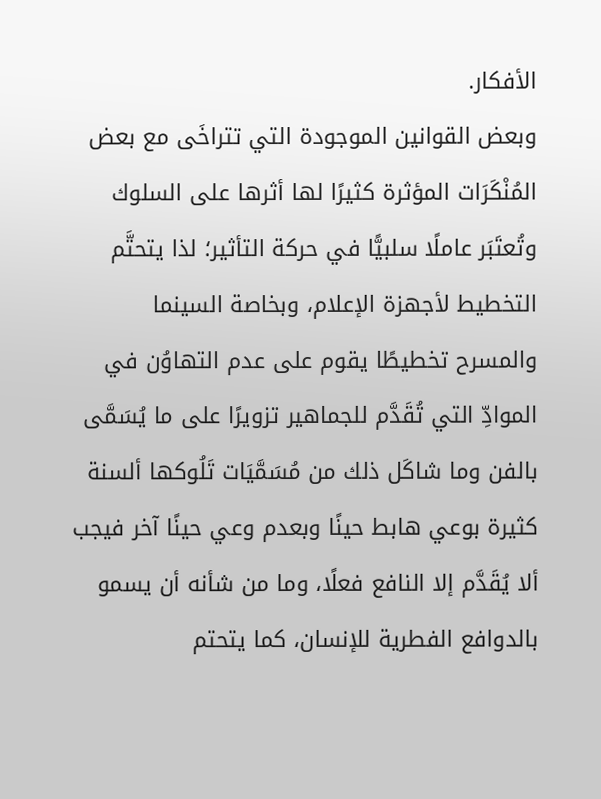الأفكار.
وبعض القوانين الموجودة التي تتراخَى مع بعض المُنْكَرَات المؤثرة كثيرًا لها أثرها على السلوك وتُعتَبَر عاملًا سلبيًّا في حركة التأثير؛ لذا يتحتَّم التخطيط لأجهزة الإعلام، وبخاصة السينما والمسرح تخطيطًا يقوم على عدم التهاوُن في الموادِّ التي تُقَدَّم للجماهير تزويرًا على ما يُسَمَّى بالفن وما شاكَل ذلك من مُسَمَّيَات تَلُوكها ألسنة كثيرة بوعي هابط حينًا وبعدم وعي حينًا آخر فيجب ألا يُقَدَّم إلا النافع فعلًا، وما من شأنه أن يسمو بالدوافع الفطرية للإنسان، كما يتحتم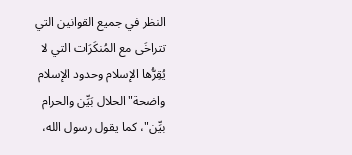النظر في جميع القوانين التي تتراخَى مع المُنكَرَات التي لا يُقِرُّها الإسلام وحدود الإسلام واضحة"الحلال بَيِّن والحرام بيِّن"، كما يقول رسول الله،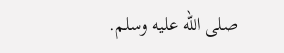صلى الله عليه وسلم.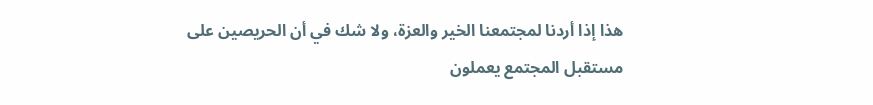هذا إذا أردنا لمجتمعنا الخير والعزة، ولا شك في أن الحريصين على مستقبل المجتمع يعملون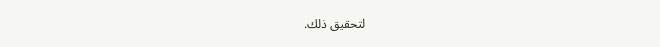لتحقيق ذلك.